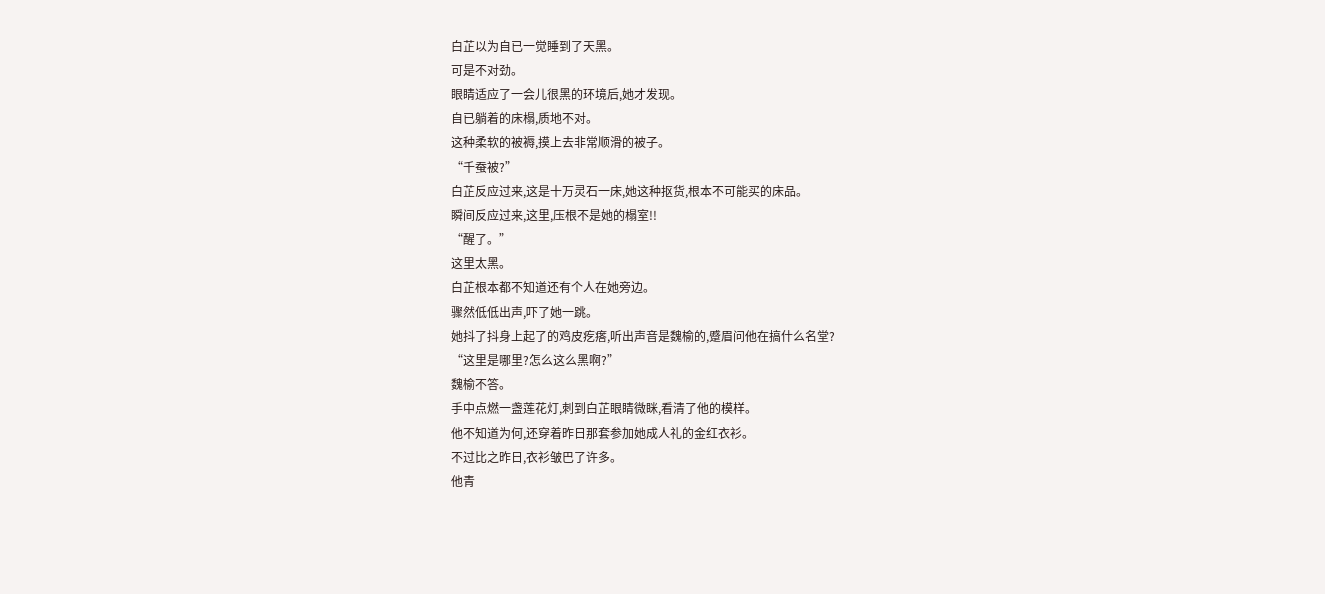白芷以为自已一觉睡到了天黑。
可是不对劲。
眼睛适应了一会儿很黑的环境后,她才发现。
自已躺着的床榻,质地不对。
这种柔软的被褥,摸上去非常顺滑的被子。
“千蚕被?”
白芷反应过来,这是十万灵石一床,她这种抠货,根本不可能买的床品。
瞬间反应过来,这里,压根不是她的榻室!!
“醒了。”
这里太黑。
白芷根本都不知道还有个人在她旁边。
骤然低低出声,吓了她一跳。
她抖了抖身上起了的鸡皮疙瘩,听出声音是魏榆的,蹙眉问他在搞什么名堂?
“这里是哪里?怎么这么黑啊?”
魏榆不答。
手中点燃一盏莲花灯,刺到白芷眼睛微眯,看清了他的模样。
他不知道为何,还穿着昨日那套参加她成人礼的金红衣衫。
不过比之昨日,衣衫皱巴了许多。
他青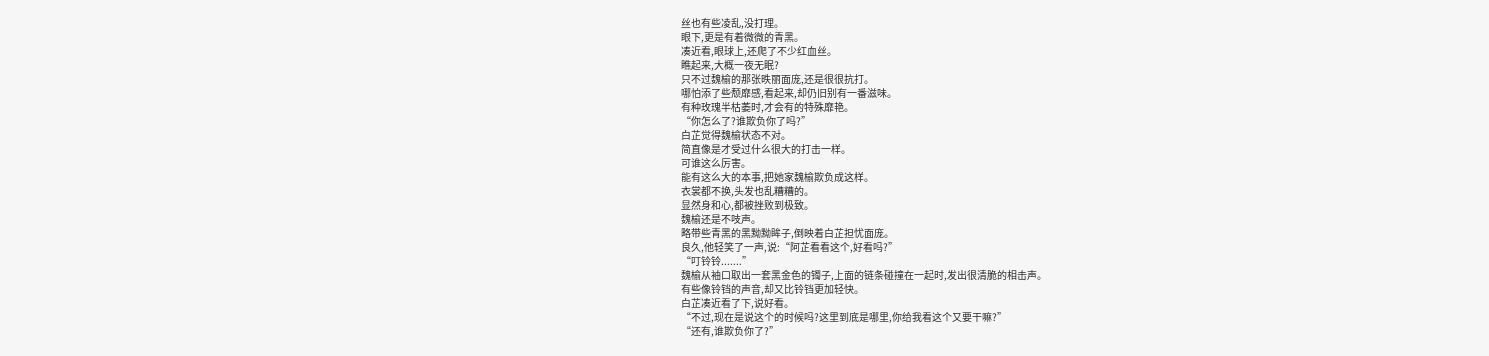丝也有些凌乱,没打理。
眼下,更是有着微微的青黑。
凑近看,眼球上,还爬了不少红血丝。
瞧起来,大概一夜无眠?
只不过魏榆的那张昳丽面庞,还是很很抗打。
哪怕添了些颓靡感,看起来,却仍旧别有一番滋味。
有种玫瑰半枯萎时,才会有的特殊靡艳。
“你怎么了?谁欺负你了吗?”
白芷觉得魏榆状态不对。
简直像是才受过什么很大的打击一样。
可谁这么厉害。
能有这么大的本事,把她家魏榆欺负成这样。
衣裳都不换,头发也乱糟糟的。
显然身和心,都被挫败到极致。
魏榆还是不吱声。
略带些青黑的黑黝黝眸子,倒映着白芷担忧面庞。
良久,他轻笑了一声,说:“阿芷看看这个,好看吗?”
“叮铃铃.......”
魏榆从袖口取出一套黑金色的镯子,上面的链条碰撞在一起时,发出很清脆的相击声。
有些像铃铛的声音,却又比铃铛更加轻快。
白芷凑近看了下,说好看。
“不过,现在是说这个的时候吗?这里到底是哪里,你给我看这个又要干嘛?”
“还有,谁欺负你了?”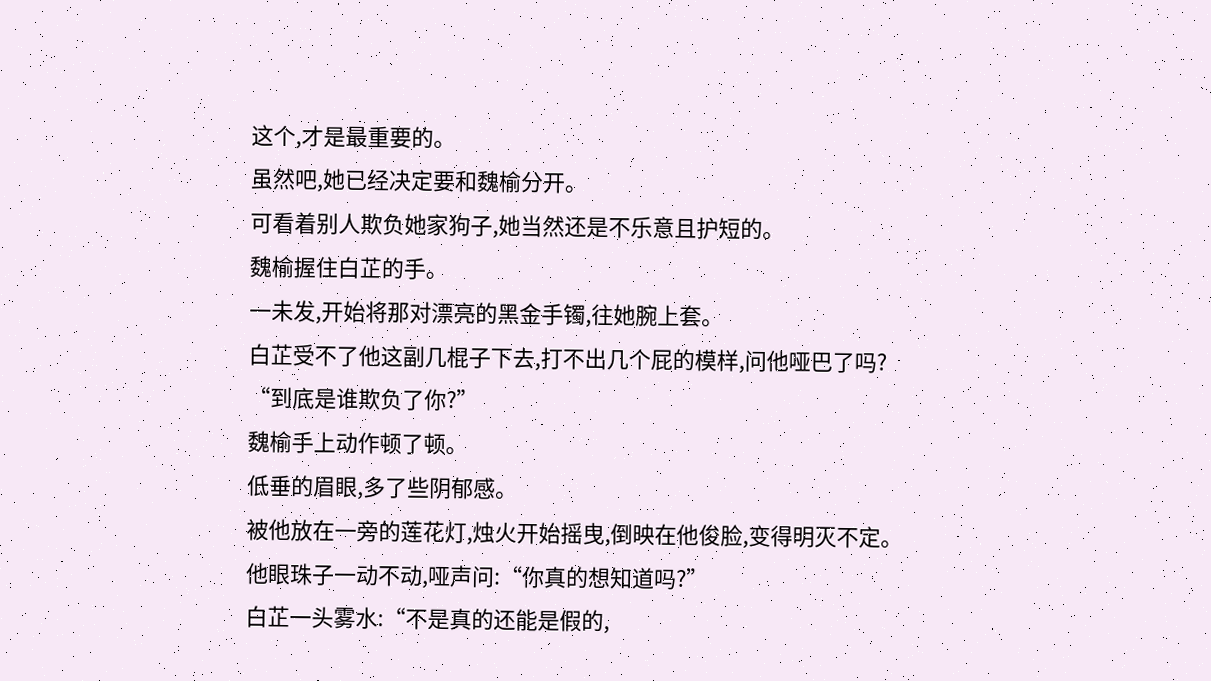这个,才是最重要的。
虽然吧,她已经决定要和魏榆分开。
可看着别人欺负她家狗子,她当然还是不乐意且护短的。
魏榆握住白芷的手。
一未发,开始将那对漂亮的黑金手镯,往她腕上套。
白芷受不了他这副几棍子下去,打不出几个屁的模样,问他哑巴了吗?
“到底是谁欺负了你?”
魏榆手上动作顿了顿。
低垂的眉眼,多了些阴郁感。
被他放在一旁的莲花灯,烛火开始摇曳,倒映在他俊脸,变得明灭不定。
他眼珠子一动不动,哑声问:“你真的想知道吗?”
白芷一头雾水:“不是真的还能是假的,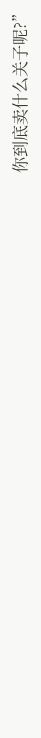你到底卖什么关子呢?”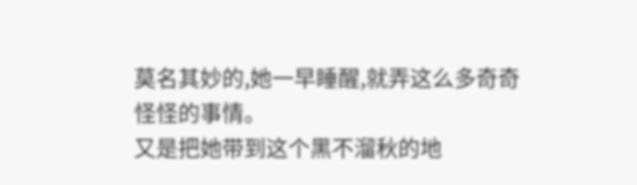莫名其妙的,她一早睡醒,就弄这么多奇奇怪怪的事情。
又是把她带到这个黑不溜秋的地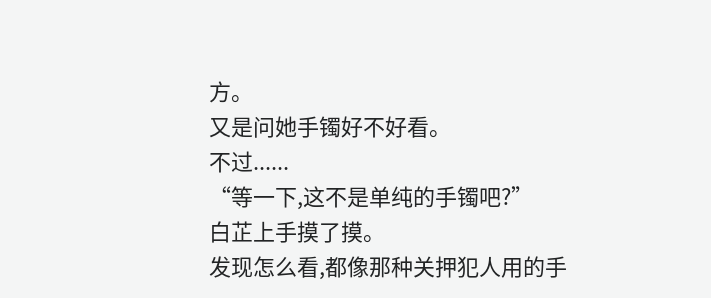方。
又是问她手镯好不好看。
不过......
“等一下,这不是单纯的手镯吧?”
白芷上手摸了摸。
发现怎么看,都像那种关押犯人用的手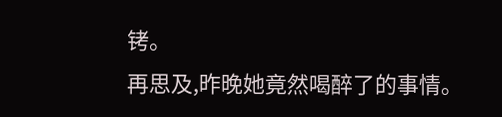铐。
再思及,昨晚她竟然喝醉了的事情。